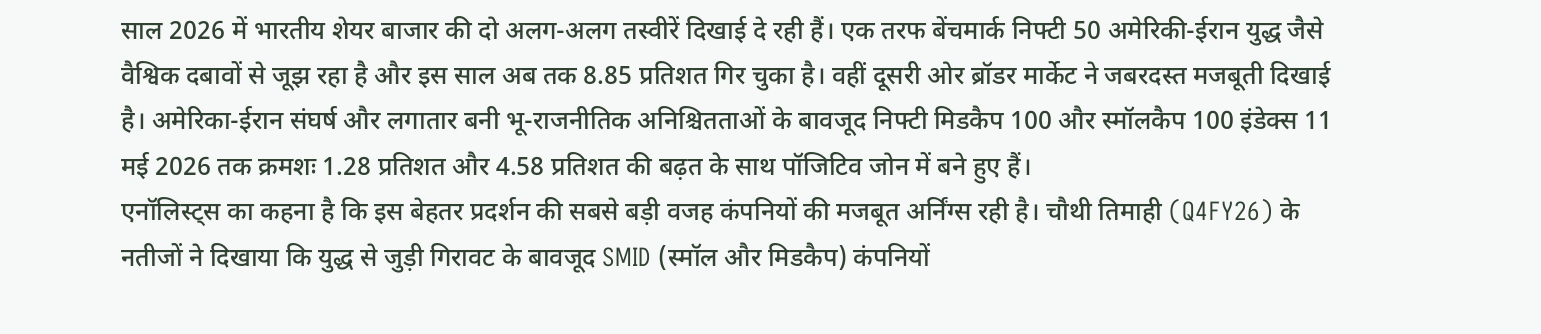साल 2026 में भारतीय शेयर बाजार की दो अलग-अलग तस्वीरें दिखाई दे रही हैं। एक तरफ बेंचमार्क निफ्टी 50 अमेरिकी-ईरान युद्ध जैसे वैश्विक दबावों से जूझ रहा है और इस साल अब तक 8.85 प्रतिशत गिर चुका है। वहीं दूसरी ओर ब्रॉडर मार्केट ने जबरदस्त मजबूती दिखाई है। अमेरिका-ईरान संघर्ष और लगातार बनी भू-राजनीतिक अनिश्चितताओं के बावजूद निफ्टी मिडकैप 100 और स्मॉलकैप 100 इंडेक्स 11 मई 2026 तक क्रमशः 1.28 प्रतिशत और 4.58 प्रतिशत की बढ़त के साथ पॉजिटिव जोन में बने हुए हैं।
एनॉलिस्ट्स का कहना है कि इस बेहतर प्रदर्शन की सबसे बड़ी वजह कंपनियों की मजबूत अर्निंग्स रही है। चौथी तिमाही (Q4FY26) के नतीजों ने दिखाया कि युद्ध से जुड़ी गिरावट के बावजूद SMID (स्मॉल और मिडकैप) कंपनियों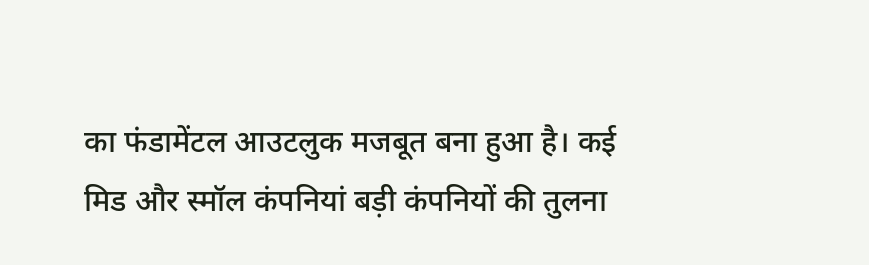का फंडामेंटल आउटलुक मजबूत बना हुआ है। कई मिड और स्मॉल कंपनियां बड़ी कंपनियों की तुलना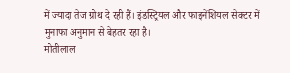में ज्यादा तेज ग्रोथ दे रही हैं। इंडस्ट्रियल और फाइनेंशियल सेक्टर में मुनाफा अनुमान से बेहतर रहा है।
मोतीलाल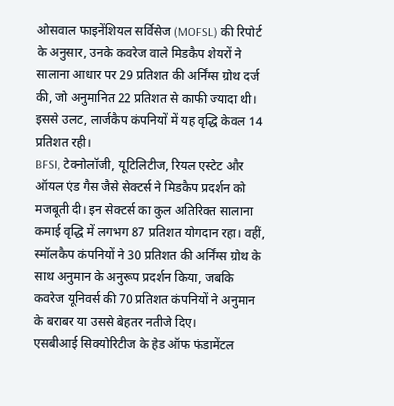ओसवाल फाइनेंशियल सर्विसेज (MOFSL) की रिपोर्ट के अनुसार, उनके कवरेज वाले मिडकैप शेयरों ने सालाना आधार पर 29 प्रतिशत की अर्निंग्स ग्रोथ दर्ज की, जो अनुमानित 22 प्रतिशत से काफी ज्यादा थी। इससे उलट, लार्जकैप कंपनियों में यह वृद्धि केवल 14 प्रतिशत रही।
BFSI, टेक्नोलॉजी, यूटिलिटीज, रियल एस्टेट और ऑयल एंड गैस जैसे सेक्टर्स ने मिडकैप प्रदर्शन को मजबूती दी। इन सेक्टर्स का कुल अतिरिक्त सालाना कमाई वृद्धि में लगभग 87 प्रतिशत योगदान रहा। वहीं, स्मॉलकैप कंपनियों ने 30 प्रतिशत की अर्निंग्स ग्रोथ के साथ अनुमान के अनुरूप प्रदर्शन किया, जबकि कवरेज यूनिवर्स की 70 प्रतिशत कंपनियों ने अनुमान के बराबर या उससे बेहतर नतीजे दिए।
एसबीआई सिक्योरिटीज के हेड ऑफ फंडामेंटल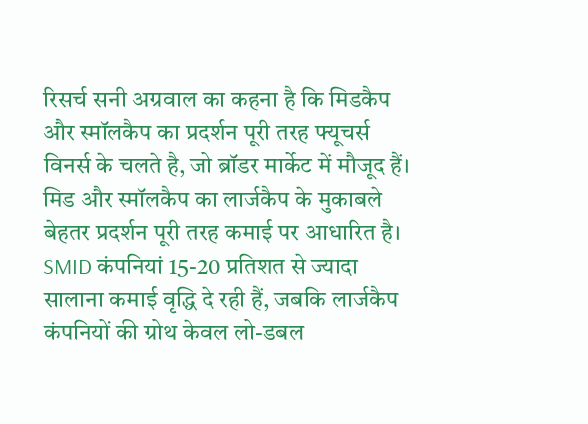रिसर्च सनी अग्रवाल का कहना है कि मिडकैप और स्मॉलकैप का प्रदर्शन पूरी तरह फ्यूचर्स विनर्स के चलते है, जो ब्रॉडर मार्केट में मौजूद हैं। मिड और स्मॉलकैप का लार्जकैप के मुकाबले बेहतर प्रदर्शन पूरी तरह कमाई पर आधारित है। SMID कंपनियां 15-20 प्रतिशत से ज्यादा सालाना कमाई वृद्धि दे रही हैं, जबकि लार्जकैप कंपनियों की ग्रोथ केवल लो-डबल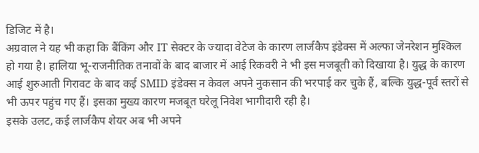डिजिट में है।
अग्रवाल ने यह भी कहा कि बैंकिंग और IT सेक्टर के ज्यादा वेटेज के कारण लार्जकैप इंडेक्स में अल्फा जेनरेशन मुश्किल हो गया है। हालिया भू-राजनीतिक तनावों के बाद बाजार में आई रिकवरी ने भी इस मजबूती को दिखाया है। युद्ध के कारण आई शुरुआती गिरावट के बाद कई SMID इंडेक्स न केवल अपने नुकसान की भरपाई कर चुके हैं, बल्कि युद्ध-पूर्व स्तरों से भी ऊपर पहुंच गए हैं। इसका मुख्य कारण मजबूत घरेलू निवेश भागीदारी रही है।
इसके उलट, कई लार्जकैप शेयर अब भी अपने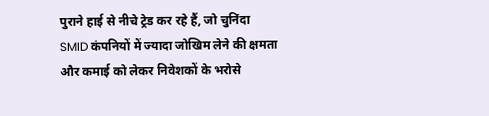पुराने हाई से नीचे ट्रेड कर रहे हैं, जो चुनिंदा SMID कंपनियों में ज्यादा जोखिम लेने की क्षमता और कमाई को लेकर निवेशकों के भरोसे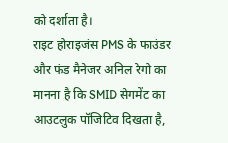को दर्शाता है।
राइट होराइजंस PMS के फाउंडर और फंड मैनेजर अनिल रेगो का मानना है कि SMID सेगमेंट का आउटलुक पॉजिटिव दिखता है,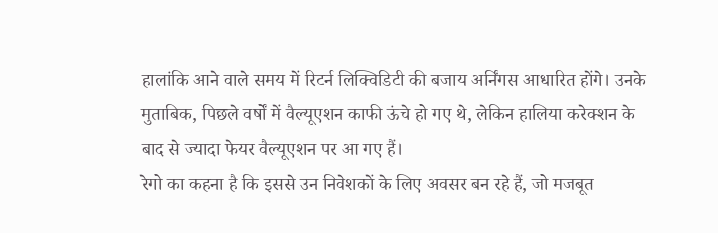हालांकि आने वाले समय में रिटर्न लिक्विडिटी की बजाय अर्निंगस आधारित होंगे। उनके मुताबिक, पिछले वर्षों में वैल्यूएशन काफी ऊंचे हो गए थे, लेकिन हालिया करेक्शन के बाद से ज्यादा फेयर वैल्यूएशन पर आ गए हैं।
रेगो का कहना है कि इससे उन निवेशकों के लिए अवसर बन रहे हैं, जो मजबूत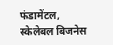फंडामेंटल, स्केलेबल बिजनेस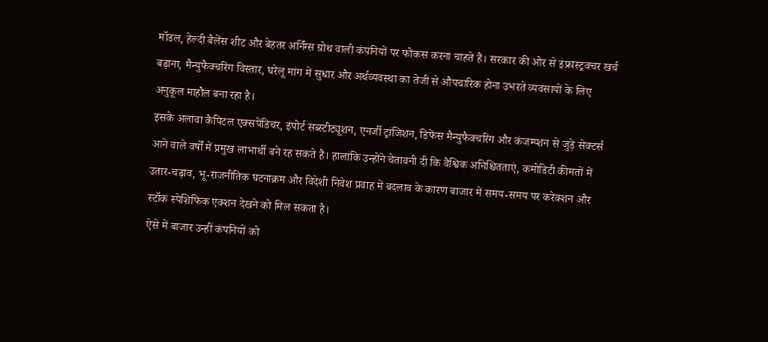मॉडल, हेल्दी बैलेंस शीट और बेहतर अर्निंग्स ग्रोथ वाली कंपनियों पर फोकस करना चाहते हैं। सरकार की ओर से इंफ्रास्ट्रक्चर खर्च बढ़ाना, मैन्युफैक्चरिंग विस्तार, घरेलू मांग में सुधार और अर्थव्यवस्था का तेजी से औपचारिक होना उभरते व्यवसायों के लिए अनुकूल माहौल बना रहा है।
इसके अलावा कैपिटल एक्सपेंडिचर, इंपोर्ट सब्स्टीट्यूशन, एनर्जी ट्रांजिशन, डिफेंस मैन्युफैक्चरिंग और कंजम्प्शन से जुड़े सेक्टर्स आने वाले वर्षों में प्रमुख लाभार्थी बने रह सकते हैं। हालांकि उन्होंने चेतावनी दी कि वैश्विक अनिश्चितताएं, कमोडिटी कीमतों में उतार-चढ़ाव, भू-राजनीतिक घटनाक्रम और विदेशी निवेश प्रवाह में बदलाव के कारण बाजार में समय-समय पर करेक्शन और स्टॉक स्पेशिफिक एक्शन देखने को मिल सकता है।
ऐसे में बाजार उन्हीं कंपनियों को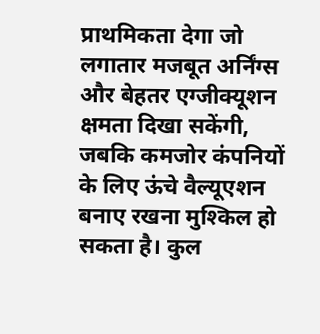प्राथमिकता देगा जो लगातार मजबूत अर्निंग्स और बेहतर एग्जीक्यूशन क्षमता दिखा सकेंगी, जबकि कमजोर कंपनियों के लिए ऊंचे वैल्यूएशन बनाए रखना मुश्किल हो सकता है। कुल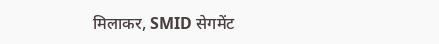मिलाकर, SMID सेगमेंट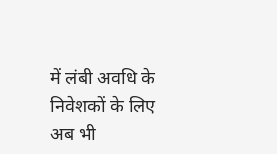में लंबी अवधि के निवेशकों के लिए अब भी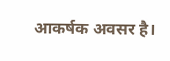आकर्षक अवसर है।